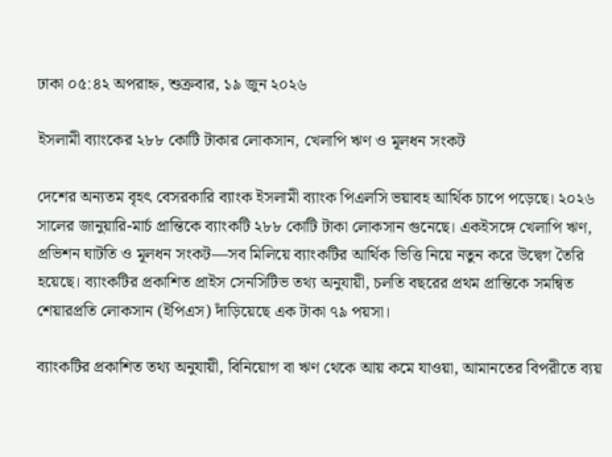ঢাকা ০৫:৪২ অপরাহ্ন, শুক্রবার, ১৯ জুন ২০২৬

ইসলামী ব্যাংকের ২৮৮ কোটি টাকার লোকসান, খেলাপি ঋণ ও মূলধন সংকট

দেশের অন্যতম বৃহৎ বেসরকারি ব্যাংক ইসলামী ব্যাংক পিএলসি ভয়াবহ আর্থিক চাপে পড়েছে। ২০২৬ সালের জানুয়ারি-মার্চ প্রান্তিকে ব্যাংকটি ২৮৮ কোটি টাকা লোকসান গুনেছে। একইসঙ্গে খেলাপি ঋণ, প্রভিশন ঘাটতি ও মূলধন সংকট—সব মিলিয়ে ব্যাংকটির আর্থিক ভিত্তি নিয়ে নতুন করে উদ্বেগ তৈরি হয়েছে। ব্যাংকটির প্রকাশিত প্রাইস সেনসিটিভ তথ্য অনুযায়ী, চলতি বছরের প্রথম প্রান্তিকে সমন্বিত শেয়ারপ্রতি লোকসান (ইপিএস) দাঁড়িয়েছে এক টাকা ৭৯ পয়সা।

ব্যাংকটির প্রকাশিত তথ্য অনুযায়ী, বিনিয়োগ বা ঋণ থেকে আয় কমে যাওয়া, আমানতের বিপরীতে ব্যয়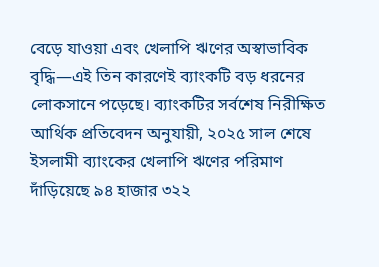বেড়ে যাওয়া এবং খেলাপি ঋণের অস্বাভাবিক বৃদ্ধি—এই তিন কারণেই ব্যাংকটি বড় ধরনের লোকসানে পড়েছে। ব্যাংকটির সর্বশেষ নিরীক্ষিত আর্থিক প্রতিবেদন অনুযায়ী, ২০২৫ সাল শেষে ইসলামী ব্যাংকের খেলাপি ঋণের পরিমাণ দাঁড়িয়েছে ৯৪ হাজার ৩২২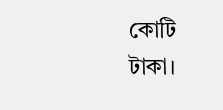কোটি টাকা।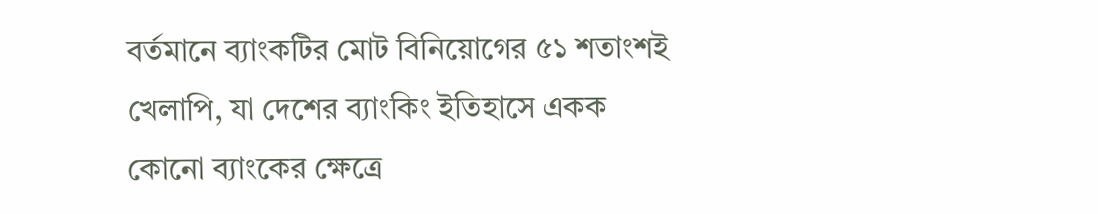বর্তমানে ব্যাংকটির মোট বিনিয়োগের ৫১ শতাংশই খেলাপি, যা দেশের ব্যাংকিং ইতিহাসে একক কোনো ব্যাংকের ক্ষেত্রে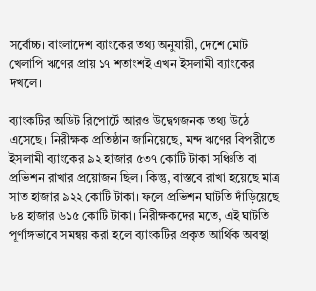সর্বোচ্চ। বাংলাদেশ ব্যাংকের তথ্য অনুযায়ী, দেশে মোট খেলাপি ঋণের প্রায় ১৭ শতাংশই এখন ইসলামী ব্যাংকের দখলে।

ব্যাংকটির অডিট রিপোর্টে আরও উদ্বেগজনক তথ্য উঠে এসেছে। নিরীক্ষক প্রতিষ্ঠান জানিয়েছে, মন্দ ঋণের বিপরীতে ইসলামী ব্যাংকের ৯২ হাজার ৫৩৭ কোটি টাকা সঞ্চিতি বা প্রভিশন রাখার প্রয়োজন ছিল। কিন্তু, বাস্তবে রাখা হয়েছে মাত্র সাত হাজার ৯২২ কোটি টাকা। ফলে প্রভিশন ঘাটতি দাঁড়িয়েছে ৮৪ হাজার ৬১৫ কোটি টাকা। নিরীক্ষকদের মতে, এই ঘাটতি পূর্ণাঙ্গভাবে সমন্বয় করা হলে ব্যাংকটির প্রকৃত আর্থিক অবস্থা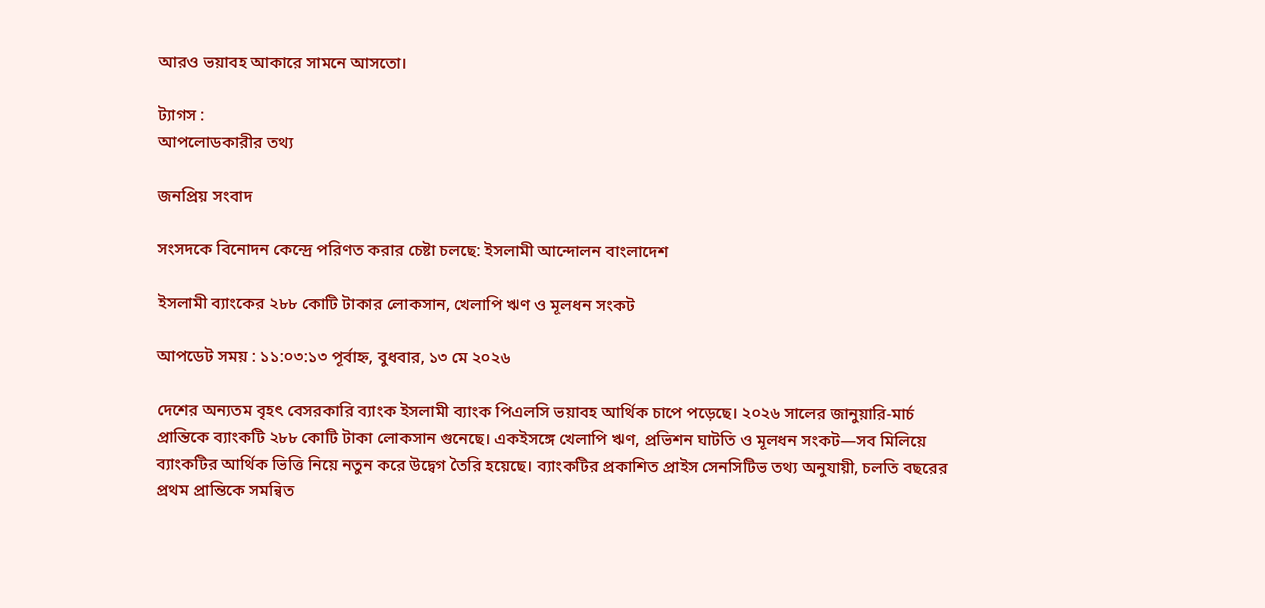আরও ভয়াবহ আকারে সামনে আসতো।

ট্যাগস :
আপলোডকারীর তথ্য

জনপ্রিয় সংবাদ

সংসদকে বিনোদন কেন্দ্রে পরিণত করার চেষ্টা চলছে: ইসলামী আন্দোলন বাংলাদেশ

ইসলামী ব্যাংকের ২৮৮ কোটি টাকার লোকসান, খেলাপি ঋণ ও মূলধন সংকট

আপডেট সময় : ১১:০৩:১৩ পূর্বাহ্ন, বুধবার, ১৩ মে ২০২৬

দেশের অন্যতম বৃহৎ বেসরকারি ব্যাংক ইসলামী ব্যাংক পিএলসি ভয়াবহ আর্থিক চাপে পড়েছে। ২০২৬ সালের জানুয়ারি-মার্চ প্রান্তিকে ব্যাংকটি ২৮৮ কোটি টাকা লোকসান গুনেছে। একইসঙ্গে খেলাপি ঋণ, প্রভিশন ঘাটতি ও মূলধন সংকট—সব মিলিয়ে ব্যাংকটির আর্থিক ভিত্তি নিয়ে নতুন করে উদ্বেগ তৈরি হয়েছে। ব্যাংকটির প্রকাশিত প্রাইস সেনসিটিভ তথ্য অনুযায়ী, চলতি বছরের প্রথম প্রান্তিকে সমন্বিত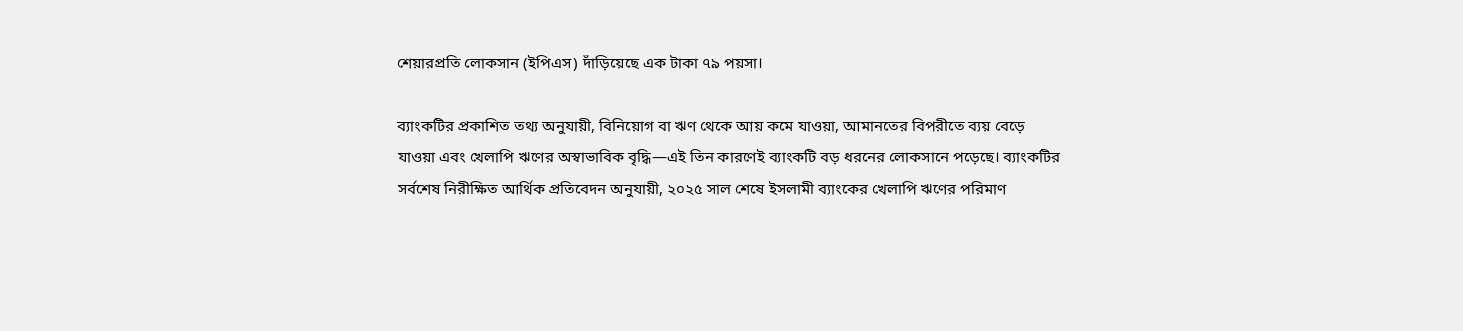শেয়ারপ্রতি লোকসান (ইপিএস) দাঁড়িয়েছে এক টাকা ৭৯ পয়সা।

ব্যাংকটির প্রকাশিত তথ্য অনুযায়ী, বিনিয়োগ বা ঋণ থেকে আয় কমে যাওয়া, আমানতের বিপরীতে ব্যয় বেড়ে যাওয়া এবং খেলাপি ঋণের অস্বাভাবিক বৃদ্ধি—এই তিন কারণেই ব্যাংকটি বড় ধরনের লোকসানে পড়েছে। ব্যাংকটির সর্বশেষ নিরীক্ষিত আর্থিক প্রতিবেদন অনুযায়ী, ২০২৫ সাল শেষে ইসলামী ব্যাংকের খেলাপি ঋণের পরিমাণ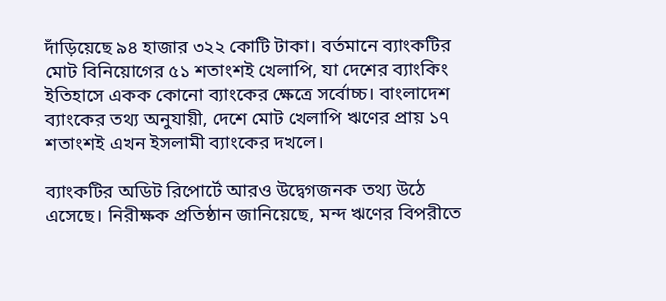দাঁড়িয়েছে ৯৪ হাজার ৩২২ কোটি টাকা। বর্তমানে ব্যাংকটির মোট বিনিয়োগের ৫১ শতাংশই খেলাপি, যা দেশের ব্যাংকিং ইতিহাসে একক কোনো ব্যাংকের ক্ষেত্রে সর্বোচ্চ। বাংলাদেশ ব্যাংকের তথ্য অনুযায়ী, দেশে মোট খেলাপি ঋণের প্রায় ১৭ শতাংশই এখন ইসলামী ব্যাংকের দখলে।

ব্যাংকটির অডিট রিপোর্টে আরও উদ্বেগজনক তথ্য উঠে এসেছে। নিরীক্ষক প্রতিষ্ঠান জানিয়েছে, মন্দ ঋণের বিপরীতে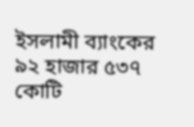ইসলামী ব্যাংকের ৯২ হাজার ৫৩৭ কোটি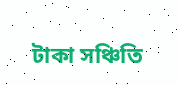টাকা সঞ্চিতি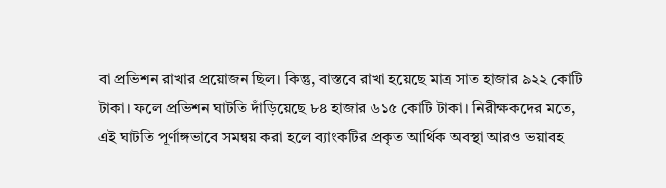বা প্রভিশন রাখার প্রয়োজন ছিল। কিন্তু, বাস্তবে রাখা হয়েছে মাত্র সাত হাজার ৯২২ কোটি টাকা। ফলে প্রভিশন ঘাটতি দাঁড়িয়েছে ৮৪ হাজার ৬১৫ কোটি টাকা। নিরীক্ষকদের মতে, এই ঘাটতি পূর্ণাঙ্গভাবে সমন্বয় করা হলে ব্যাংকটির প্রকৃত আর্থিক অবস্থা আরও ভয়াবহ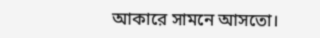আকারে সামনে আসতো।